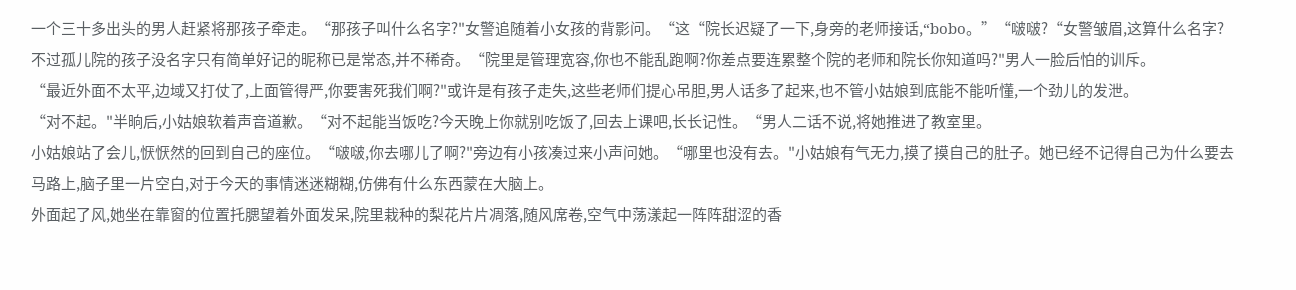一个三十多出头的男人赶紧将那孩子牵走。“那孩子叫什么名字?"女警追随着小女孩的背影问。“这“院长迟疑了一下,身旁的老师接话,“bobo。”“啵啵?“女警皱眉,这算什么名字?
不过孤儿院的孩子没名字只有简单好记的昵称已是常态,并不稀奇。“院里是管理宽容,你也不能乱跑啊?你差点要连累整个院的老师和院长你知道吗?"男人一脸后怕的训斥。
“最近外面不太平,边域又打仗了,上面管得严,你要害死我们啊?"或许是有孩子走失,这些老师们提心吊胆,男人话多了起来,也不管小姑娘到底能不能听懂,一个劲儿的发泄。
“对不起。"半晌后,小姑娘软着声音道歉。“对不起能当饭吃?今天晚上你就别吃饭了,回去上课吧,长长记性。“男人二话不说,将她推进了教室里。
小姑娘站了会儿,恹恹然的回到自己的座位。“啵啵,你去哪儿了啊?"旁边有小孩凑过来小声问她。“哪里也没有去。"小姑娘有气无力,摸了摸自己的肚子。她已经不记得自己为什么要去马路上,脑子里一片空白,对于今天的事情迷迷糊糊,仿佛有什么东西蒙在大脑上。
外面起了风,她坐在靠窗的位置托腮望着外面发呆,院里栽种的梨花片片凋落,随风席卷,空气中荡漾起一阵阵甜涩的香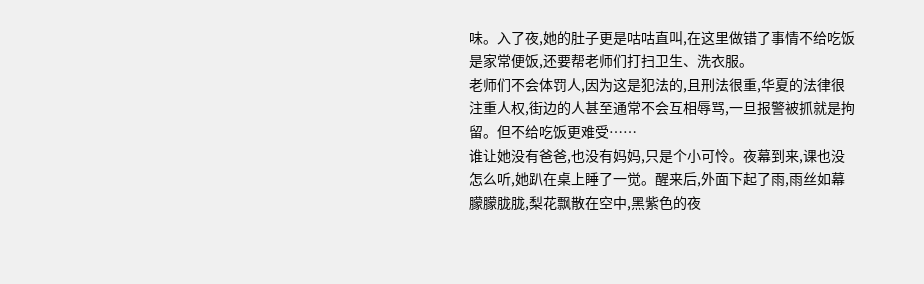味。入了夜,她的肚子更是咕咕直叫,在这里做错了事情不给吃饭是家常便饭,还要帮老师们打扫卫生、洗衣服。
老师们不会体罚人,因为这是犯法的,且刑法很重,华夏的法律很注重人权,街边的人甚至通常不会互相辱骂,一旦报警被抓就是拘留。但不给吃饭更难受……
谁让她没有爸爸,也没有妈妈,只是个小可怜。夜幕到来,课也没怎么听,她趴在桌上睡了一觉。醒来后,外面下起了雨,雨丝如幕朦朦胧胧,梨花飘散在空中,黑紫色的夜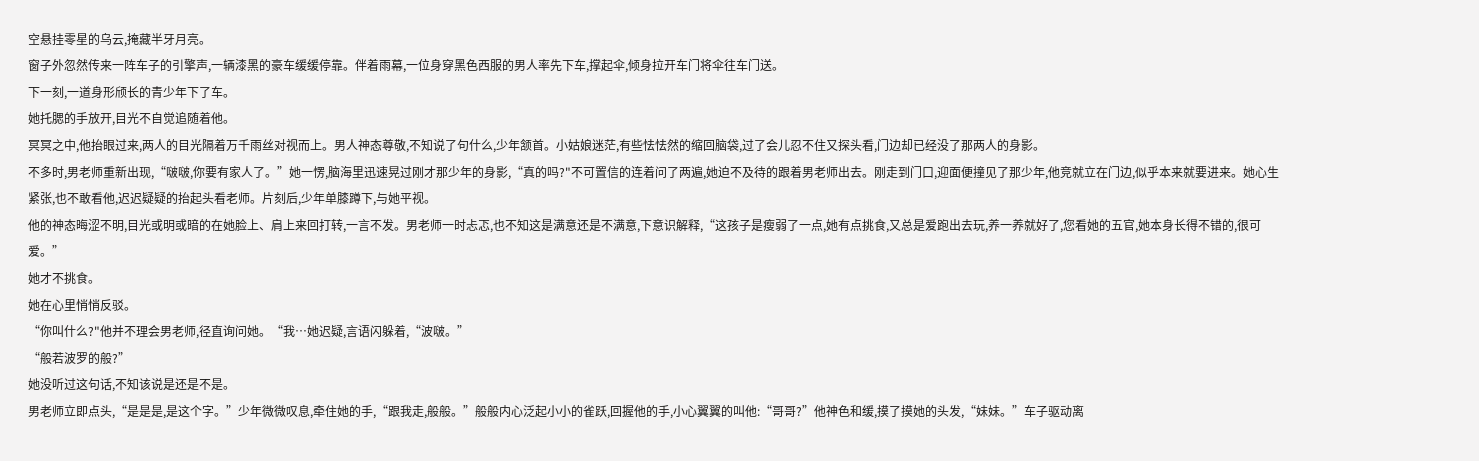空悬挂零星的乌云,掩藏半牙月亮。
窗子外忽然传来一阵车子的引擎声,一辆漆黑的豪车缓缓停靠。伴着雨幕,一位身穿黑色西服的男人率先下车,撑起伞,倾身拉开车门将伞往车门送。
下一刻,一道身形颀长的青少年下了车。
她托腮的手放开,目光不自觉追随着他。
冥冥之中,他抬眼过来,两人的目光隔着万千雨丝对视而上。男人神态尊敬,不知说了句什么,少年颔首。小姑娘迷茫,有些怯怯然的缩回脑袋,过了会儿忍不住又探头看,门边却已经没了那两人的身影。
不多时,男老师重新出现,“啵啵,你要有家人了。”她一愣,脑海里迅速晃过刚才那少年的身影,“真的吗?"不可置信的连着问了两遍,她迫不及待的跟着男老师出去。刚走到门口,迎面便撞见了那少年,他竞就立在门边,似乎本来就要进来。她心生紧张,也不敢看他,迟迟疑疑的抬起头看老师。片刻后,少年单膝蹲下,与她平视。
他的神态晦涩不明,目光或明或暗的在她脸上、肩上来回打转,一言不发。男老师一时忐忑,也不知这是满意还是不满意,下意识解释,“这孩子是瘦弱了一点,她有点挑食,又总是爱跑出去玩,养一养就好了,您看她的五官,她本身长得不错的,很可爱。”
她才不挑食。
她在心里悄悄反驳。
“你叫什么?"他并不理会男老师,径直询问她。“我…她迟疑,言语闪躲着,“波啵。”
“般若波罗的般?”
她没听过这句话,不知该说是还是不是。
男老师立即点头,“是是是,是这个字。”少年微微叹息,牵住她的手,“跟我走,般般。”般般内心泛起小小的雀跃,回握他的手,小心翼翼的叫他:“哥哥?”他神色和缓,摸了摸她的头发,“妹妹。”车子驱动离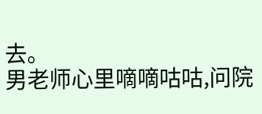去。
男老师心里嘀嘀咕咕,问院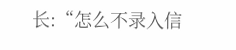长:“怎么不录入信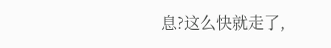息?这么快就走了,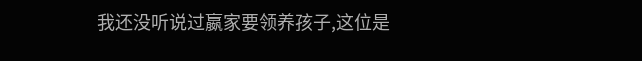我还没听说过嬴家要领养孩子,这位是